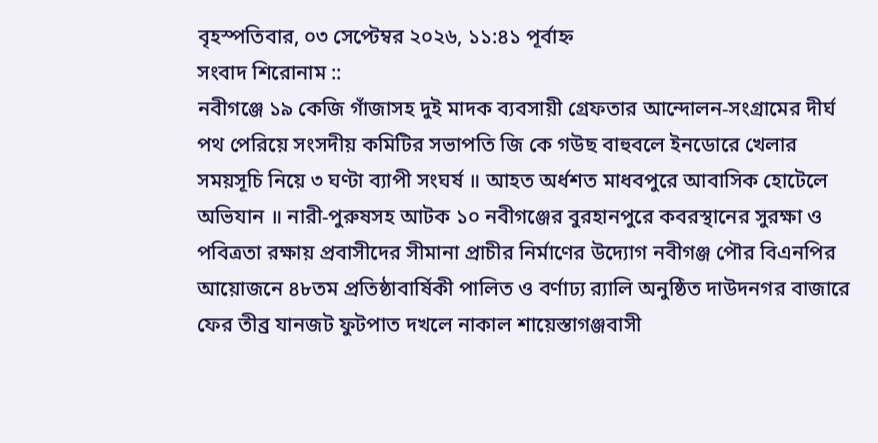বৃহস্পতিবার, ০৩ সেপ্টেম্বর ২০২৬, ১১:৪১ পূর্বাহ্ন
সংবাদ শিরোনাম ::
নবীগঞ্জে ১৯ কেজি গাঁজাসহ দুই মাদক ব্যবসায়ী গ্রেফতার আন্দোলন-সংগ্রামের দীর্ঘ পথ পেরিয়ে সংসদীয় কমিটির সভাপতি জি কে গউছ বাহুবলে ইনডোরে খেলার সময়সূচি নিয়ে ৩ ঘণ্টা ব্যাপী সংঘর্ষ ॥ আহত অর্ধশত মাধবপুরে আবাসিক হোটেলে অভিযান ॥ নারী-পুরুষসহ আটক ১০ নবীগঞ্জের বুরহানপুরে কবরস্থানের সুরক্ষা ও পবিত্রতা রক্ষায় প্রবাসীদের সীমানা প্রাচীর নির্মাণের উদ্যোগ নবীগঞ্জ পৌর বিএনপির আয়োজনে ৪৮তম প্রতিষ্ঠাবার্ষিকী পালিত ও বর্ণাঢ্য র‌্যালি অনুষ্ঠিত দাউদনগর বাজারে ফের তীব্র যানজট ফুটপাত দখলে নাকাল শায়েস্তাগঞ্জবাসী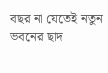বছর না যেতেই নতুন ভবনের ছাদ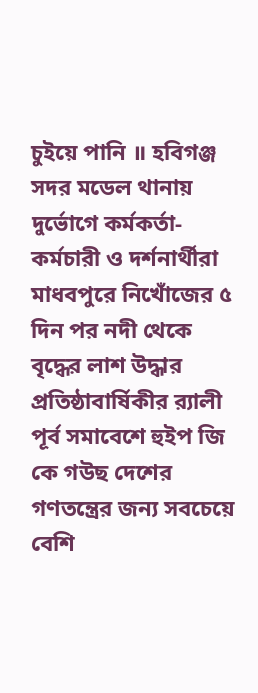চুইয়ে পানি ॥ হবিগঞ্জ সদর মডেল থানায় দুর্ভোগে কর্মকর্তা-কর্মচারী ও দর্শনার্থীরা মাধবপুরে নিখোঁজের ৫ দিন পর নদী থেকে বৃদ্ধের লাশ উদ্ধার প্রতিষ্ঠাবার্ষিকীর র‌্যালী পূর্ব সমাবেশে হুইপ জি কে গউছ দেশের গণতন্ত্রের জন্য সবচেয়ে বেশি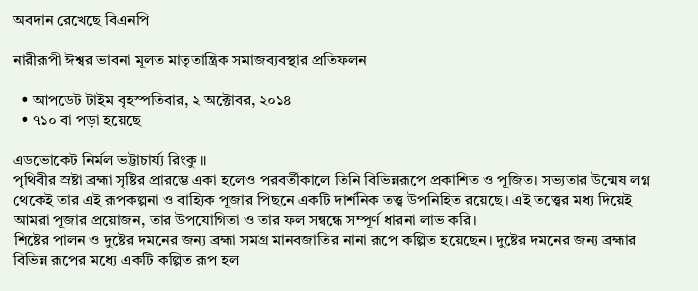অবদান রেখেছে বিএনপি

নারীরূপী ঈশ্বর ভাবনা মূলত মাতৃতান্ত্রিক সমাজব্যবস্থার প্রতিফলন

  • আপডেট টাইম বৃহস্পতিবার, ২ অক্টোবর, ২০১৪
  • ৭১০ বা পড়া হয়েছে

এডভোকেট নির্মল ভট্টাচার্য্য রিংকু ॥
পৃথিবীর স্রষ্টা ব্রহ্মা সৃষ্টির প্রারম্ভে একা হলেও পরবর্তীকালে তিনি বিভিন্নরূপে প্রকাশিত ও পূজিত। সভ্যতার উন্মেষ লগ্ন থেকেই তার এই রূপকল্পনা ও বাহ্যিক পূজার পিছনে একটি দার্শনিক তত্ত্ব উপনিহিত রয়েছে। এই তত্ত্বের মধ্য দিয়েই আমরা পূজার প্রয়োজন, তার উপযোগিতা ও তার ফল সন্বন্ধে সম্পূর্ণ ধারনা লাভ করি।
শিষ্টের পালন ও দুষ্টের দমনের জন্য ব্রহ্মা সমগ্র মানবজাতির নানা রূপে কল্পিত হয়েছেন। দুষ্টের দমনের জন্য ব্রহ্মার বিভিন্ন রূপের মধ্যে একটি কল্পিত রূপ হল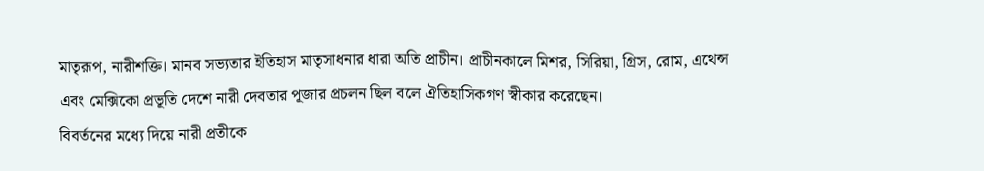মাতৃরূপ, নারীশক্তি। মানব সভ্যতার ইতিহাস মাতৃসাধনার ধারা অতি প্রাচীন। প্রাচীনকালে মিশর, সিরিয়া, গ্রিস, রোম, এথেন্স এবং মেক্সিকো প্রভূতি দেশে নারী দেবতার পূজার প্রচলন ছিল বলে ঐতিহাসিকগণ স্বীকার করেছেন।
বিবর্তনের মধ্যে দিয়ে নারী প্রতীকে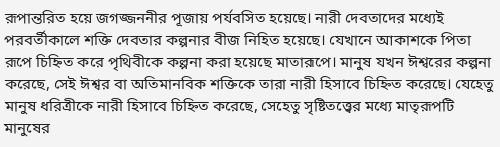রূপান্তরিত হয়ে জগজ্জননীর পূজায় পর্যবসিত হয়েছে। নারী দেবতাদের মধ্যেই পরবর্তীকালে শক্তি দেবতার কল্পনার বীজ নিহিত হয়েছে। যেখানে আকাশকে পিতা রূপে চিহ্নিত করে পৃথিবীকে কল্পনা করা হয়েছে মাতারূপে। মানুষ যখন ঈশ্বরের কল্পনা করেছে, সেই ঈশ্বর বা অতিমানবিক শক্তিকে তারা নারী হিসাবে চিহ্নিত করেছে। যেহেতু মানুষ ধরিত্রীকে নারী হিসাবে চিহ্নিত করেছে, সেহেতু সৃষ্টিতত্ত্বের মধ্যে মাতৃরূপটি মানুষের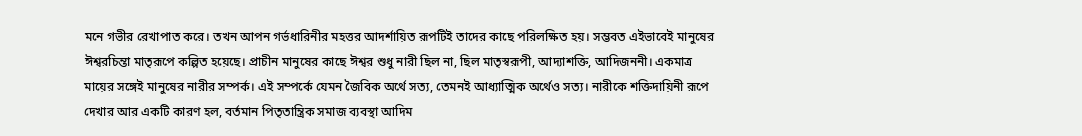মনে গভীর রেখাপাত করে। তখন আপন গর্ভধারিনীর মহত্তর আদর্শায়িত রূপটিই তাদের কাছে পরিলক্ষিত হয়। সম্ভবত এইভাবেই মানুষের ঈশ্বরচিন্তা মাতৃরূপে কল্পিত হয়েছে। প্রাচীন মানুষের কাছে ঈশ্বর শুধু নারী ছিল না, ছিল মাতৃস্বরূপী, আদ্যাশক্তি, আদিজননী। একমাত্র মায়ের সঙ্গেই মানুষের নারীর সম্পর্ক। এই সম্পর্কে যেমন জৈবিক অর্থে সত্য, তেমনই আধ্যাত্মিক অর্থেও সত্য। নারীকে শক্তিদায়িনী রূপে দেখার আর একটি কারণ হল, বর্তমান পিতৃতান্ত্রিক সমাজ ব্যবস্থা আদিম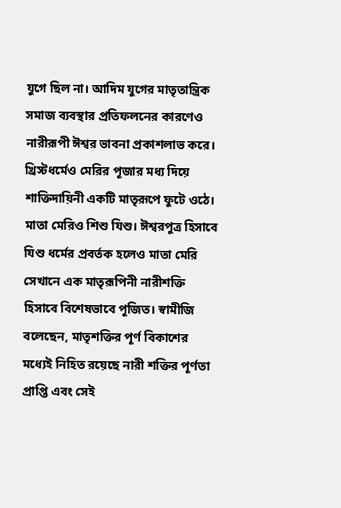যুগে ছিল না। আদিম যুগের মাতৃতান্ত্রিক সমাজ ব্যবস্থার প্রতিফলনের কারণেও নারীরূপী ঈশ্বর ভাবনা প্রকাশলাভ করে।
খ্রিস্টধর্মেও মেরির পূজার মধ্য দিয়ে শাক্তিদায়িনী একটি মাতৃরূপে ফুটে ওঠে। মাতা মেরিও শিশু যিশু। ঈশ্বরপুত্র হিসাবে যিশু ধর্মের প্রবর্তক হলেও মাতা মেরি সেখানে এক মাতৃরূপিনী নারীশক্তি হিসাবে বিশেষভাবে পূজিত। স্বামীজি বলেছেন, মাতৃশক্তির পূর্ণ বিকাশের মধ্যেই নিহিত রয়েছে নারী শক্তির পূর্ণতা প্রাপ্তি এবং সেই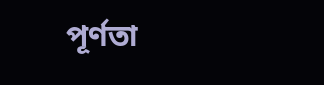পূর্ণতা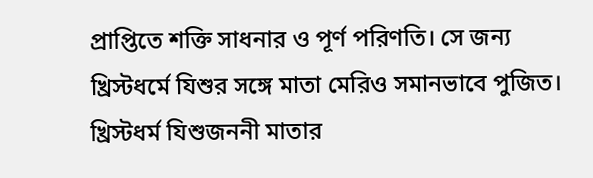প্রাপ্তিতে শক্তি সাধনার ও পূর্ণ পরিণতি। সে জন্য খ্রিস্টধর্মে যিশুর সঙ্গে মাতা মেরিও সমানভাবে পুজিত। খ্রিস্টধর্ম যিশুজননী মাতার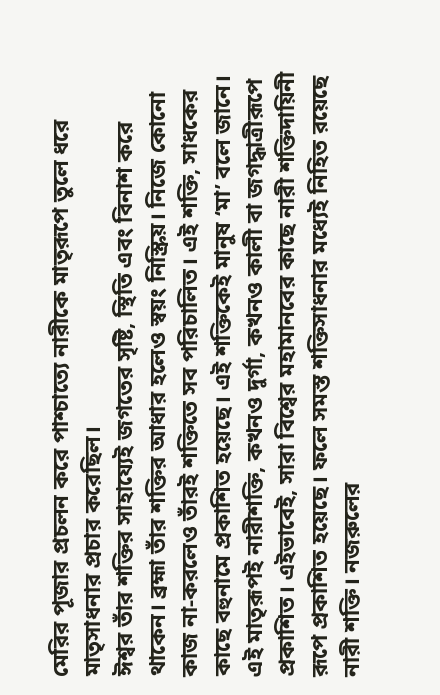মেরির পূজার প্রচলন করে পাশ্চাত্যে নারীকে মাতৃরূপে তুলে ধরে মাতৃসাধনার প্রচার করেছিল।
ঈশ্বর তাঁর শক্তির সাহায্যেই জগতের সৃষ্টি, স্থিতি এবং বিনাশ করে থাকেন। ব্রহ্মা তাঁর শক্তির আধার হলেও স্বয়ং নিস্ক্রিয়। নিজে কোনো কাজ না-করলেও তাঁরই শক্তিতে সব পরিচালিত। এই শক্তি, সাধকের কাছে বহুনামে প্রকাশিত হয়েছে। এই শক্তিকেই মানুষ ‘মা’ বলে জানে। এই মাতৃরূপই নারীশক্তি, কখনও দুর্গা, কখনও কালী বা জগদ্ধাত্রীরূপে প্রকাশিত। এইভাবেই, সারা বিশ্বের মহামানবের কাছে নারী শক্তিদায়িনী রূপে প্রকাশিত হয়েছে। ফলে সমস্ত শক্তিসাধনার মধ্যেই নিহিত রয়েছে নারী শক্তি। নজরুলের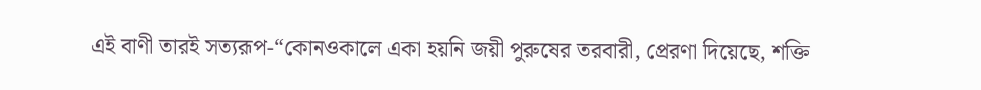এই বাণী তারই সত্যরূপ-“কোনওকালে একা হয়নি জয়ী পুরুষের তরবারী, প্রেরণা দিয়েছে, শক্তি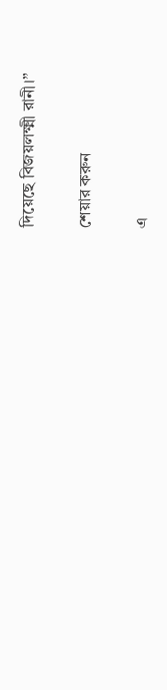দিয়েছে বিজয়লক্ষ্মী রানী।”

শেয়ার করুন

এ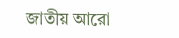জাতীয় আরো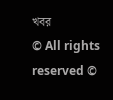খবর
© All rights reserved ©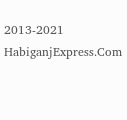2013-2021 HabiganjExpress.Com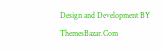Design and Development BY ThemesBazar.Com